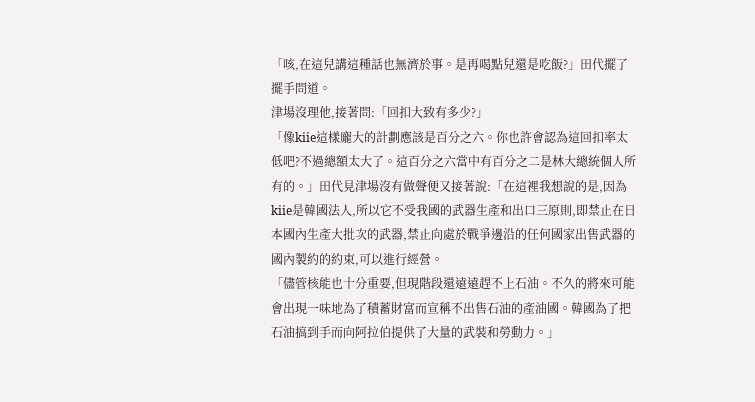「咳,在這兒講這種話也無濟於事。是再喝點兒還是吃飯?」田代擺了擺手問道。
津場沒理他,接著問:「回扣大致有多少?」
「像kiie這樣龐大的計劃應該是百分之六。你也許會認為這回扣率太低吧?不過總額太大了。這百分之六當中有百分之二是林大總統個人所有的。」田代見津場沒有做聲便又接著說:「在這裡我想說的是,因為kiie是韓國法人,所以它不受我國的武器生產和出口三原則,即禁止在日本國內生產大批次的武器,禁止向處於戰爭邊沿的任何國家出售武器的國內製約的約束,可以進行經營。
「儘管核能也十分重要,但現階段還遠遠趕不上石油。不久的將來可能會出現一味地為了積蓄財富而宣稱不出售石油的產油國。韓國為了把石油搞到手而向阿拉伯提供了大量的武裝和勞動力。」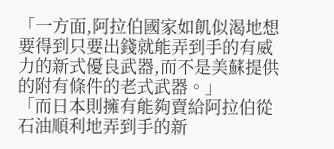「一方面,阿拉伯國家如飢似渴地想要得到只要出錢就能弄到手的有威力的新式優良武器,而不是美蘇提供的附有條件的老式武器。」
「而日本則擁有能夠賣給阿拉伯從石油順利地弄到手的新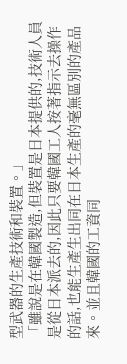型武器的生產技術和裝置。」
「雖說是在韓國製造,但裝置是日本提供的,技術人員是從日本派去的,因此只要韓國工人按著指示去操作的話,也能生產生出同在日本生產的毫無區別的產品來。並且韓國的工資同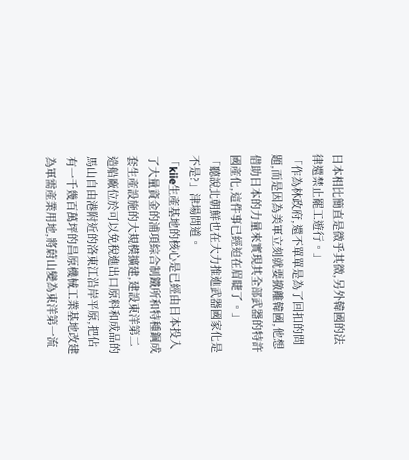日本相比簡直是微乎其微,另外韓國的法律還禁止罷工遊行。」
「作為林政府,還不單單是為了回扣的問題,而是因為美軍立刻就要撤離韓國,他想借助日本的力量來實現其全部武器的特許國產化,這件事已經迫在眉睫了。」
「聽說北朝鮮也在大力推進武器國家化是不是?」津場問道。
「kiie生產基地的核心是已經由日本投入了大量資金的浦項綜合制鐵所和特種鋼成套生產設施的大規模擴建,建設東洋第二造船廠位於可以免稅進出口原料和成品的馬山自由港附近的洛東江沿岸平原,把佔有一千幾百萬坪的昌原機械工業基地改建為軍需產業用地,將蔚山變為東洋第一流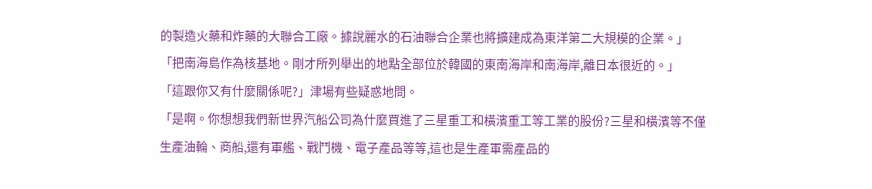的製造火藥和炸藥的大聯合工廠。據說麗水的石油聯合企業也將擴建成為東洋第二大規模的企業。」
「把南海島作為核基地。剛才所列舉出的地點全部位於韓國的東南海岸和南海岸,離日本很近的。」
「這跟你又有什麼關係呢?」津場有些疑惑地問。
「是啊。你想想我們新世界汽船公司為什麼買進了三星重工和橫濱重工等工業的股份?三星和橫濱等不僅生產油輪、商船,還有軍艦、戰鬥機、電子產品等等,這也是生產軍需產品的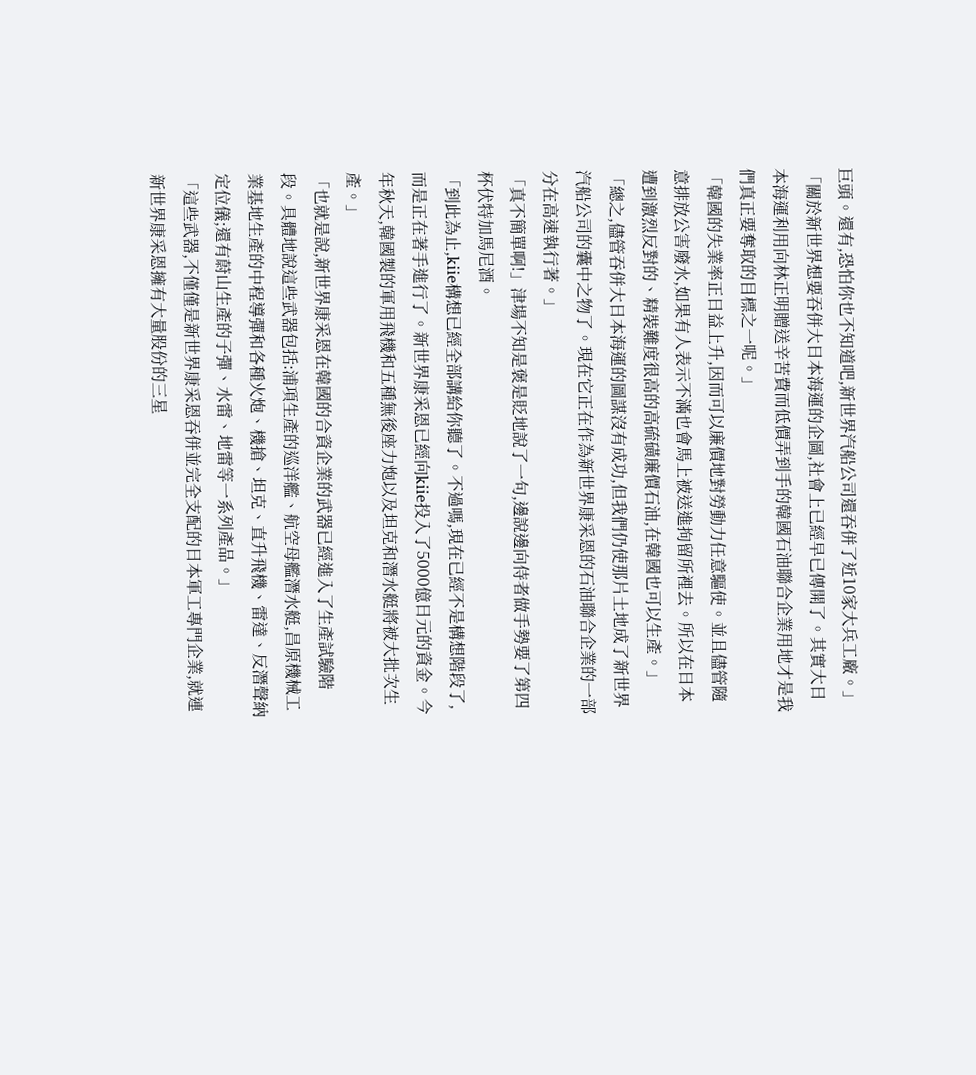巨頭。還有,恐怕你也不知道吧,新世界汽船公司還吞併了近10家大兵工廠。」
「關於新世界想要吞併大日本海運的企圖,社會上已經早已傳開了。其實大日本海運利用向林正明贈送辛苦費而低價弄到手的韓國石油聯合企業用地才是我們真正要奪取的目標之一呢。」
「韓國的失業率正日益上升,因而可以廉價地對勞動力任意驅使。並且儘管隨意排放公害廢水,如果有人表示不滿也會馬上被送進拘留所裡去。所以在日本遭到激烈反對的、精裝難度很高的高硫磺廉價石油,在韓國也可以生產。」
「總之,儘管吞併大日本海運的圖謀沒有成功,但我們仍使那片土地成了新世界汽船公司的囊中之物了。現在它正在作為新世界康采恩的石油聯合企業的一部分在高速執行著。」
「真不簡單啊!」津場不知是褒是貶地說了一句,邊說邊向侍者做手勢要了第四杯伏特加馬尼酒。
「到此為止,kiie構想已經全部講給你聽了。不過嗎,現在已經不是構想階段了,而是正在著手進行了。新世界康采恩已經向kiie投入了5000億日元的資金。今年秋天,韓國製的軍用飛機和五種無後座力炮以及坦克和潛水艇將被大批次生產。」
「也就是說,新世界康采恩在韓國的合資企業的武器已經進入了生產試驗階段。具體地說這些武器包括:浦項生產的巡洋艦、航空母艦潛水艇,昌原機械工業基地生產的中程導彈和各種火炮、機搶、坦克、直升飛機、雷達、反潛聲納定位儀;還有蔚山生產的子彈、水雷、地雷等一系列產品。」
「這些武器,不僅僅是新世界康采恩吞併並完全支配的日本軍工專門企業,就連新世界康采恩擁有大量股份的三星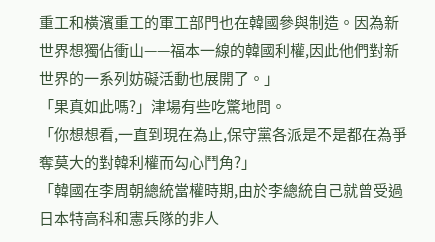重工和橫濱重工的軍工部門也在韓國參與制造。因為新世界想獨佔衝山——福本一線的韓國利權,因此他們對新世界的一系列妨礙活動也展開了。」
「果真如此嗎?」津場有些吃驚地問。
「你想想看,一直到現在為止,保守黨各派是不是都在為爭奪莫大的對韓利權而勾心鬥角?」
「韓國在李周朝總統當權時期,由於李總統自己就曾受過日本特高科和憲兵隊的非人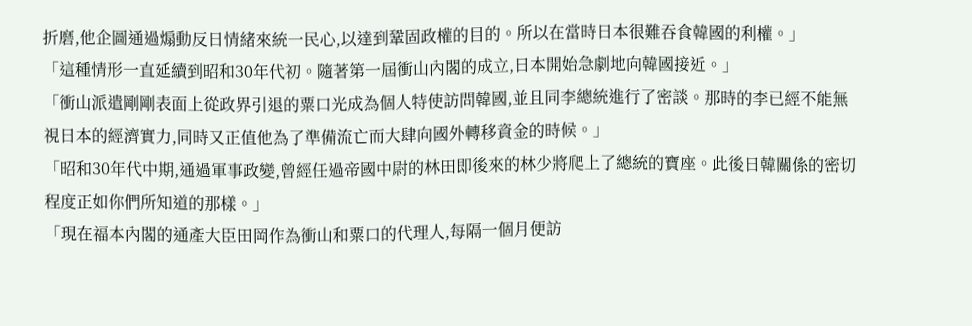折磨,他企圖通過煽動反日情緒來統一民心,以達到鞏固政權的目的。所以在當時日本很難吞食韓國的利權。」
「這種情形一直延續到昭和30年代初。隨著第一屆衝山內閣的成立,日本開始急劇地向韓國接近。」
「衝山派遣剛剛表面上從政界引退的粟口光成為個人特使訪問韓國,並且同李總統進行了密談。那時的李已經不能無視日本的經濟實力,同時又正值他為了準備流亡而大肆向國外轉移資金的時候。」
「昭和30年代中期,通過軍事政變,曾經任過帝國中尉的林田即後來的林少將爬上了總統的寶座。此後日韓關係的密切程度正如你們所知道的那樣。」
「現在福本內閣的通產大臣田岡作為衝山和粟口的代理人,每隔一個月便訪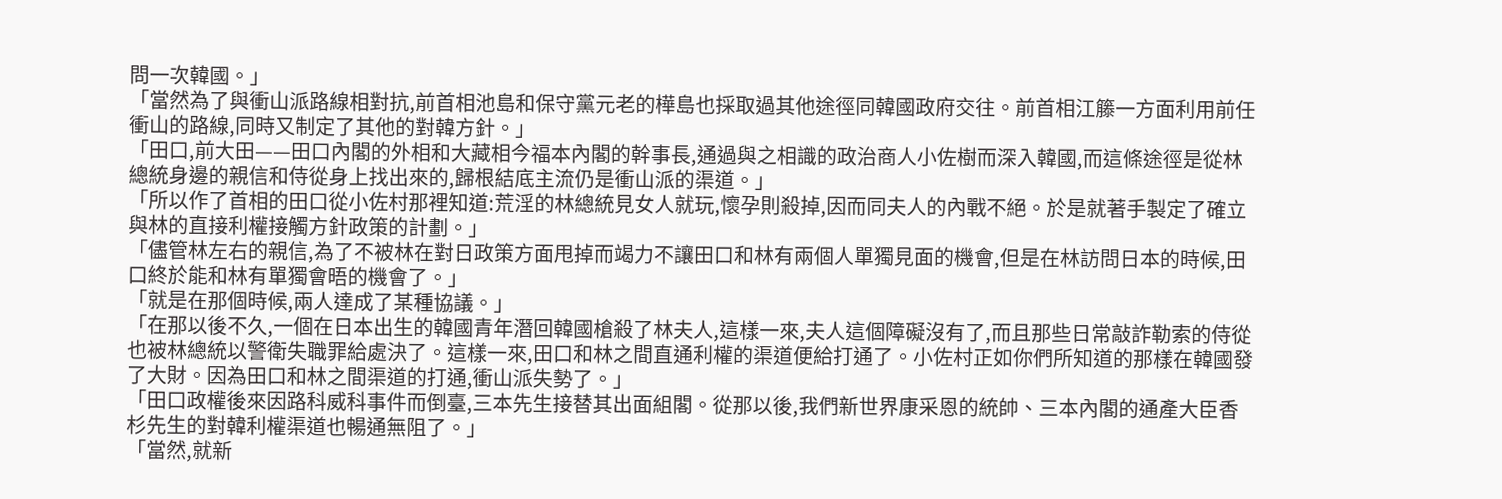問一次韓國。」
「當然為了與衝山派路線相對抗,前首相池島和保守黨元老的樺島也採取過其他途徑同韓國政府交往。前首相江籐一方面利用前任衝山的路線,同時又制定了其他的對韓方針。」
「田口,前大田——田口內閣的外相和大藏相今福本內閣的幹事長,通過與之相識的政治商人小佐樹而深入韓國,而這條途徑是從林總統身邊的親信和侍從身上找出來的,歸根結底主流仍是衝山派的渠道。」
「所以作了首相的田口從小佐村那裡知道:荒淫的林總統見女人就玩,懷孕則殺掉,因而同夫人的內戰不絕。於是就著手製定了確立與林的直接利權接觸方針政策的計劃。」
「儘管林左右的親信,為了不被林在對日政策方面甩掉而竭力不讓田口和林有兩個人單獨見面的機會,但是在林訪問日本的時候,田口終於能和林有單獨會晤的機會了。」
「就是在那個時候,兩人達成了某種協議。」
「在那以後不久,一個在日本出生的韓國青年潛回韓國槍殺了林夫人,這樣一來,夫人這個障礙沒有了,而且那些日常敲詐勒索的侍從也被林總統以警衛失職罪給處決了。這樣一來,田口和林之間直通利權的渠道便給打通了。小佐村正如你們所知道的那樣在韓國發了大財。因為田口和林之間渠道的打通,衝山派失勢了。」
「田口政權後來因路科威科事件而倒臺,三本先生接替其出面組閣。從那以後,我們新世界康采恩的統帥、三本內閣的通產大臣香杉先生的對韓利權渠道也暢通無阻了。」
「當然,就新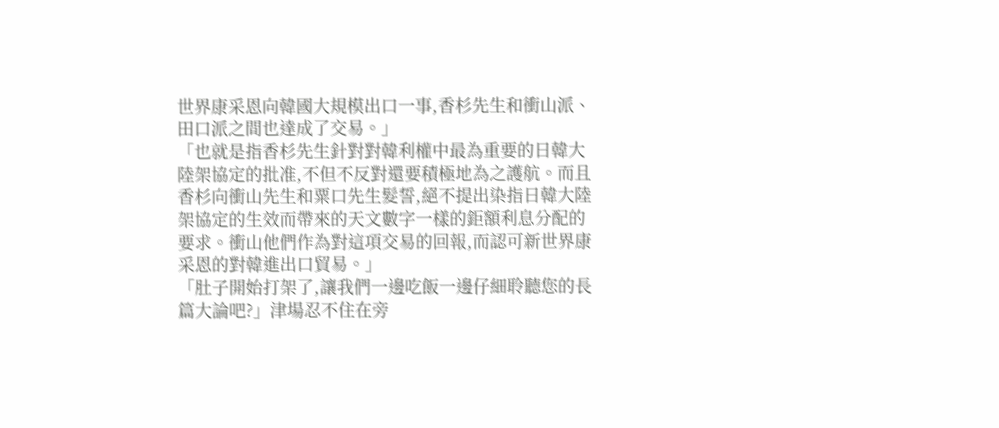世界康采恩向韓國大規模出口一事,香杉先生和衝山派、田口派之間也達成了交易。」
「也就是指香杉先生針對對韓利權中最為重要的日韓大陸架協定的批准,不但不反對還要積極地為之護航。而且香杉向衝山先生和粟口先生髮誓,絕不提出染指日韓大陸架協定的生效而帶來的天文數字一樣的鉅額利息分配的要求。衝山他們作為對這項交易的回報,而認可新世界康采恩的對韓進出口貿易。」
「肚子開始打架了,讓我們一邊吃飯一邊仔細聆聽您的長篇大論吧?」津場忍不住在旁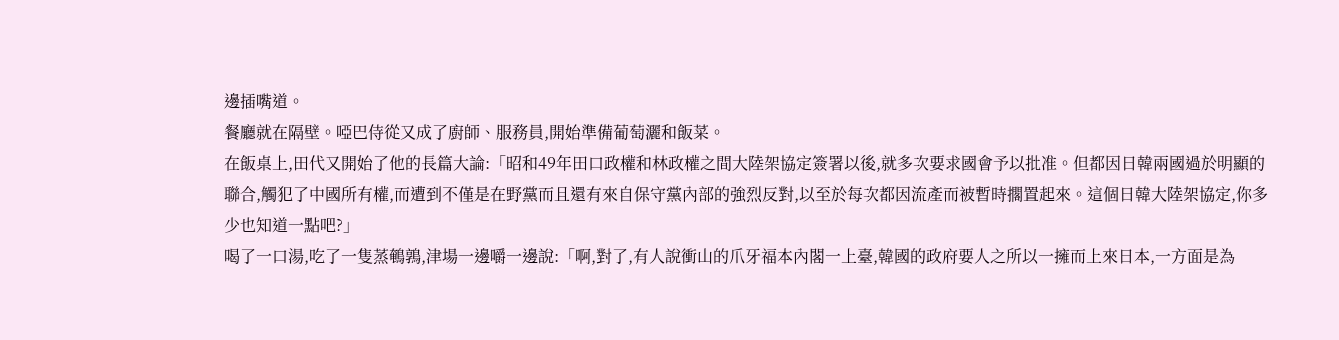邊插嘴道。
餐廳就在隔壁。啞巴侍從又成了廚師、服務員,開始準備葡萄灑和飯菜。
在飯桌上,田代又開始了他的長篇大論:「昭和49年田口政權和林政權之間大陸架協定簽署以後,就多次要求國會予以批准。但都因日韓兩國過於明顯的聯合,觸犯了中國所有權,而遭到不僅是在野黨而且還有來自保守黨內部的強烈反對,以至於每次都因流產而被暫時擱置起來。這個日韓大陸架協定,你多少也知道一點吧?」
喝了一口湯,吃了一隻蒸鵪鶉,津場一邊嚼一邊說:「啊,對了,有人說衝山的爪牙福本內閣一上臺,韓國的政府要人之所以一擁而上來日本,一方面是為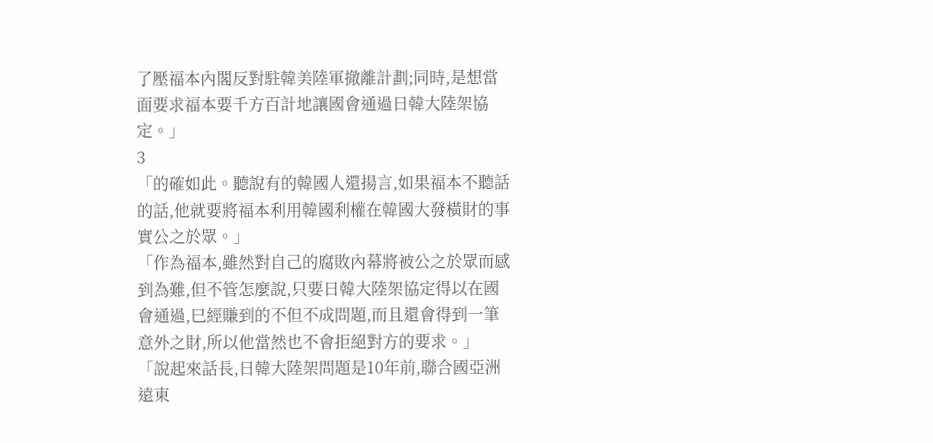了壓福本內閣反對駐韓美陸軍撤離計劃;同時,是想當面要求福本要千方百計地讓國會通過日韓大陸架協定。」
3
「的確如此。聽說有的韓國人還揚言,如果福本不聽話的話,他就要將福本利用韓國利權在韓國大發橫財的事實公之於眾。」
「作為福本,雖然對自己的腐敗內幕將被公之於眾而感到為難,但不管怎麼說,只要日韓大陸架協定得以在國會通過,巳經賺到的不但不成問題,而且還會得到一筆意外之財,所以他當然也不會拒絕對方的要求。」
「說起來話長,日韓大陸架問題是10年前,聯合國亞洲遠東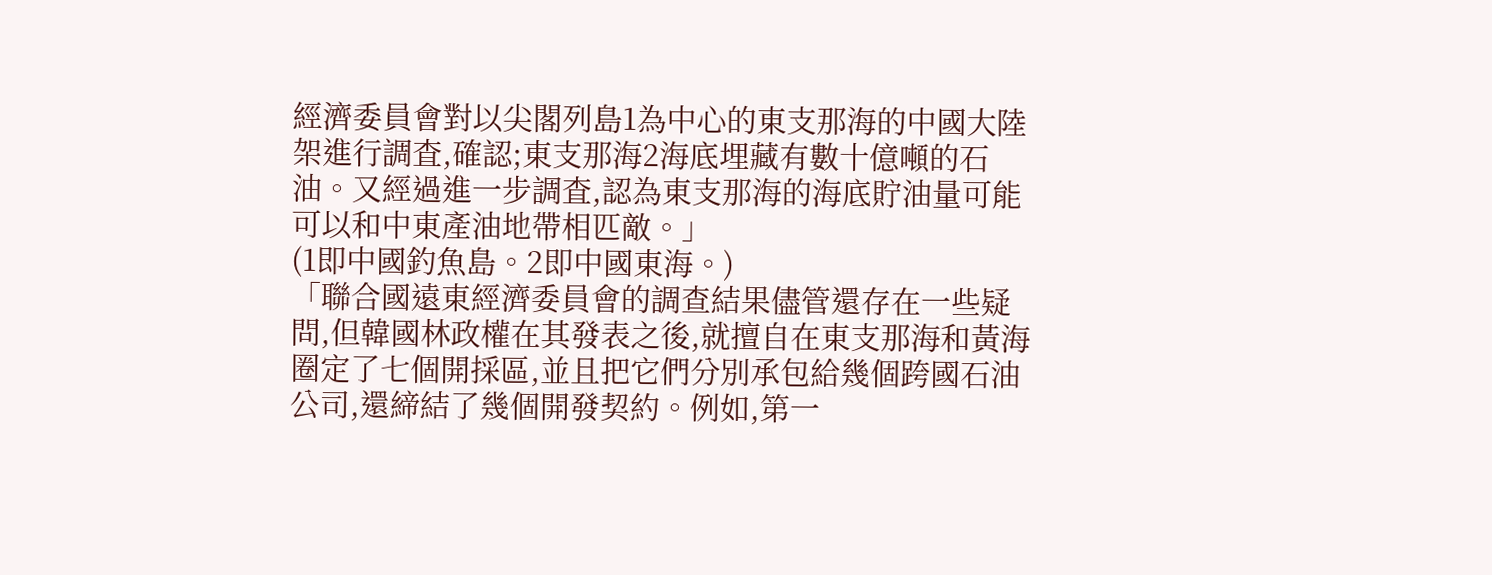經濟委員會對以尖閣列島1為中心的東支那海的中國大陸架進行調査,確認;東支那海2海底埋藏有數十億噸的石油。又經過進一步調査,認為東支那海的海底貯油量可能可以和中東產油地帶相匹敵。」
(1即中國釣魚島。2即中國東海。)
「聯合國遠東經濟委員會的調查結果儘管還存在一些疑問,但韓國林政權在其發表之後,就擅自在東支那海和黃海圈定了七個開採區,並且把它們分別承包給幾個跨國石油公司,還締結了幾個開發契約。例如,第一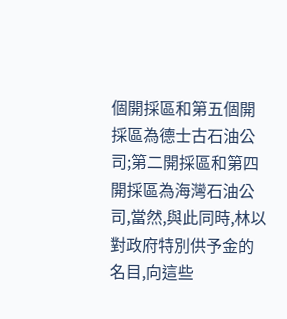個開採區和第五個開採區為德士古石油公司;第二開採區和第四開採區為海灣石油公司,當然,與此同時,林以對政府特別供予金的名目,向這些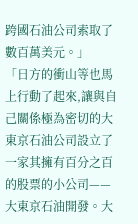跨國石油公司索取了數百萬美元。」
「日方的衝山等也馬上行動了起來,讓與自己關係極為密切的大東京石油公司設立了一家其擁有百分之百的股票的小公司——大東京石油開發。大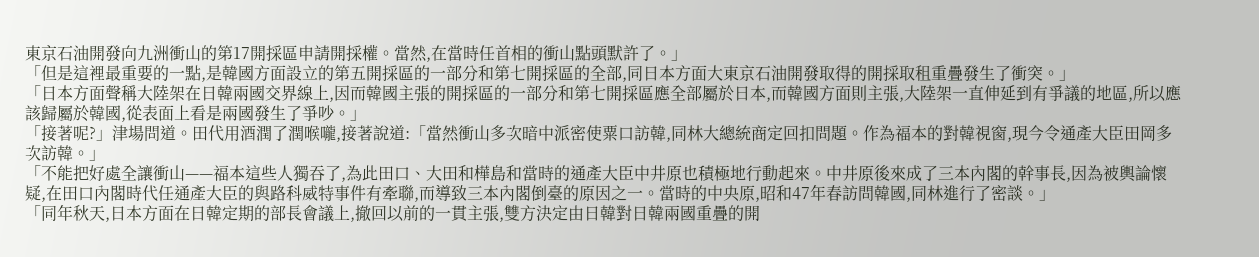東京石油開發向九洲衝山的第17開採區申請開採權。當然,在當時任首相的衝山點頭默許了。」
「但是這裡最重要的一點,是韓國方面設立的第五開採區的一部分和第七開採區的全部,同日本方面大東京石油開發取得的開採取租重疊發生了衝突。」
「日本方面聲稱大陸架在日韓兩國交界線上,因而韓國主張的開採區的一部分和第七開採區應全部屬於日本,而韓國方面則主張,大陸架一直伸延到有爭議的地區,所以應該歸屬於韓國,從表面上看是兩國發生了爭吵。」
「接著呢?」津場問道。田代用酒潤了潤喉嚨,接著說道:「當然衝山多次暗中派密使粟口訪韓,同林大總統商定回扣問題。作為福本的對韓視窗,現今令通產大臣田岡多次訪韓。」
「不能把好處全讓衝山——福本這些人獨吞了,為此田口、大田和樺島和當時的通產大臣中井原也積極地行動起來。中井原後來成了三本內閣的幹事長,因為被輿論懷疑,在田口內閣時代任通產大臣的與路科威特事件有牽聯,而導致三本內閣倒臺的原因之一。當時的中央原,昭和47年春訪問韓國,同林進行了密談。」
「同年秋天,日本方面在日韓定期的部長會議上,撤回以前的一貫主張,雙方決定由日韓對日韓兩國重疊的開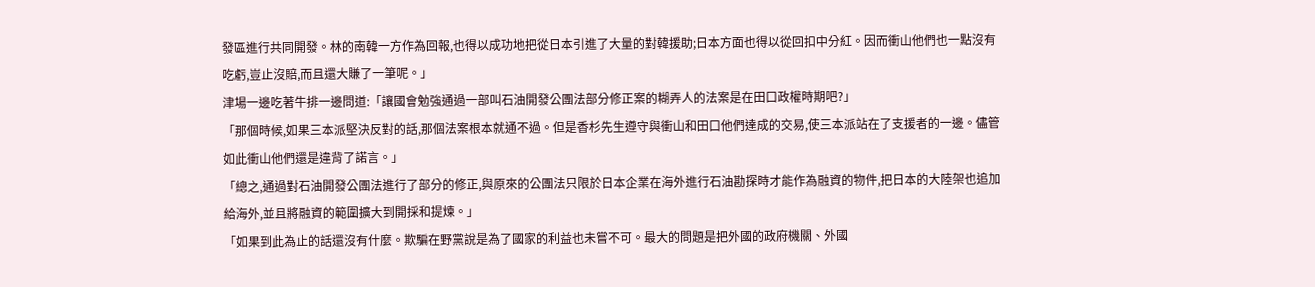發區進行共同開發。林的南韓一方作為回報,也得以成功地把從日本引進了大量的對韓援助;日本方面也得以從回扣中分紅。因而衝山他們也一點沒有吃虧,豈止沒賠,而且還大賺了一筆呢。」
津場一邊吃著牛排一邊問道:「讓國會勉強通過一部叫石油開發公團法部分修正案的糊弄人的法案是在田口政權時期吧?」
「那個時候,如果三本派堅決反對的話,那個法案根本就通不過。但是香杉先生遵守與衝山和田口他們達成的交易,使三本派站在了支援者的一邊。儘管如此衝山他們還是違背了諾言。」
「總之,通過對石油開發公團法進行了部分的修正,與原來的公團法只限於日本企業在海外進行石油勘探時才能作為融資的物件,把日本的大陸架也追加給海外,並且將融資的範圍擴大到開採和提煉。」
「如果到此為止的話還沒有什麼。欺騙在野黨說是為了國家的利益也未嘗不可。最大的問題是把外國的政府機關、外國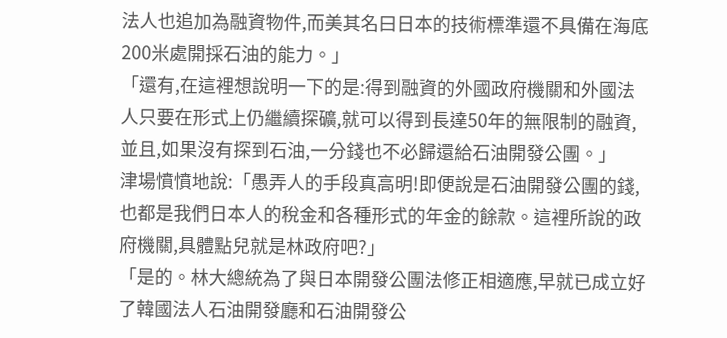法人也追加為融資物件,而美其名曰日本的技術標準還不具備在海底200米處開採石油的能力。」
「還有,在這裡想說明一下的是:得到融資的外國政府機關和外國法人只要在形式上仍繼續探礦,就可以得到長達50年的無限制的融資,並且,如果沒有探到石油,一分錢也不必歸還給石油開發公團。」
津場憤憤地說:「愚弄人的手段真高明!即便說是石油開發公團的錢,也都是我們日本人的稅金和各種形式的年金的餘款。這裡所說的政府機關,具體點兒就是林政府吧?」
「是的。林大總統為了與日本開發公團法修正相適應,早就已成立好了韓國法人石油開發廳和石油開發公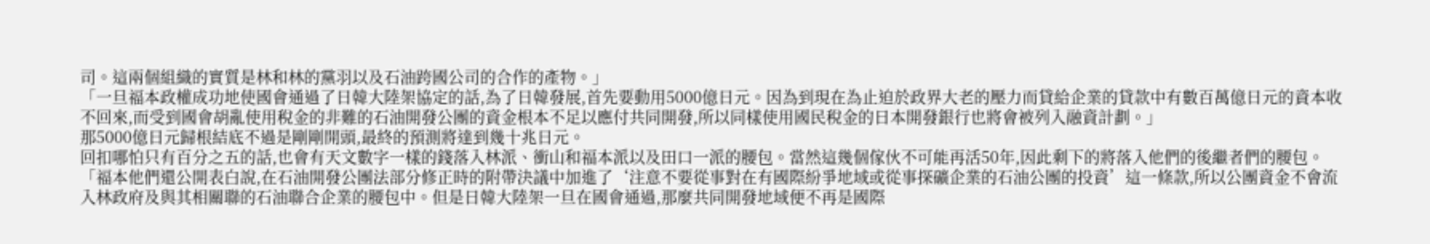司。這兩個組織的實質是林和林的黨羽以及石油跨國公司的合作的產物。」
「一旦福本政權成功地使國會通過了日韓大陸架協定的話,為了日韓發展,首先要動用5000億日元。因為到現在為止迫於政界大老的壓力而貸給企業的貸款中有數百萬億日元的資本收不回來,而受到國會胡亂使用稅金的非難的石油開發公團的資金根本不足以應付共同開發,所以同樣使用國民稅金的日本開發銀行也將會被列入融資計劃。」
那5000億日元歸根結底不過是剛剛開頭,最終的預測將達到幾十兆日元。
回扣哪怕只有百分之五的話,也會有天文數字一樣的錢落入林派、衝山和福本派以及田口一派的腰包。當然這幾個傢伙不可能再活50年,因此剩下的將落入他們的後繼者們的腰包。
「福本他們還公開表白說,在石油開發公團法部分修正時的附帶決議中加進了‘注意不要從事對在有國際紛爭地域或從事探礦企業的石油公團的投資’這一條款,所以公團資金不會流入林政府及與其相關聯的石油聯合企業的腰包中。但是日韓大陸架一旦在國會通過,那麼共同開發地域便不再是國際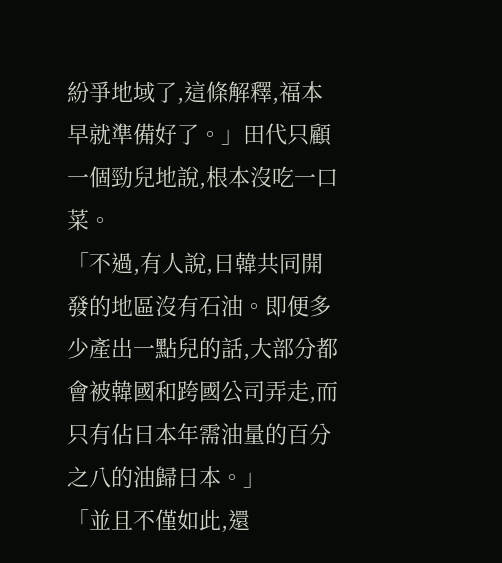紛爭地域了,這條解釋,福本早就準備好了。」田代只顧一個勁兒地說,根本沒吃一口菜。
「不過,有人說,日韓共同開發的地區沒有石油。即便多少產出一點兒的話,大部分都會被韓國和跨國公司弄走,而只有佔日本年需油量的百分之八的油歸日本。」
「並且不僅如此,還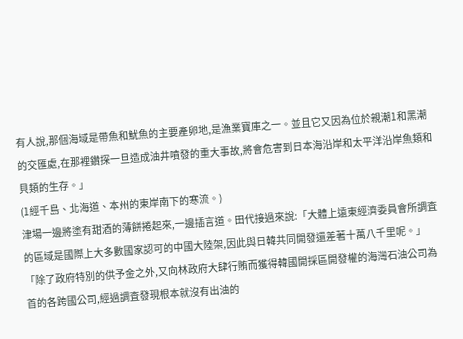有人說,那個海域是帶魚和魷魚的主要產卵地,是漁業寶庫之一。並且它又因為位於親潮1和黑潮的交匯處,在那裡鑽探一旦造成油井噴發的重大事故,將會危害到日本海沿岸和太平洋沿岸魚類和貝類的生存。」
(1經千島、北海道、本州的東岸南下的寒流。)
津場一邊將塗有甜酒的薄餅捲起來,一邊插言道。田代接過來說:「大體上遠東經濟委員會所調査的區域是國際上大多數國家認可的中國大陸架,因此與日韓共同開發還差著十萬八千里呢。」
「除了政府特別的供予金之外,又向林政府大肆行賄而獲得韓國開採區開發權的海灣石油公司為首的各跨國公司,經過調査發現根本就沒有出油的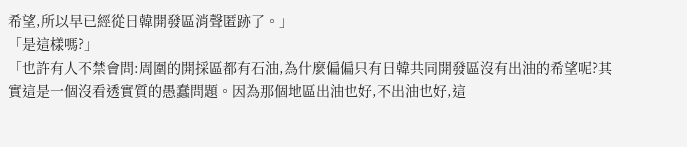希望,所以早已經從日韓開發區消聲匿跡了。」
「是這樣嗎?」
「也許有人不禁會問:周圍的開採區都有石油,為什麼偏偏只有日韓共同開發區沒有出油的希望呢?其實這是一個沒看透實質的愚蠢問題。因為那個地區出油也好,不出油也好,這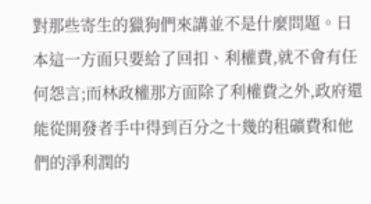對那些寄生的獵狗們來講並不是什麼問題。日本這一方面只要給了回扣、利權費,就不會有任何怨言;而林政權那方面除了利權費之外,政府還能從開發者手中得到百分之十幾的租礦費和他們的淨利潤的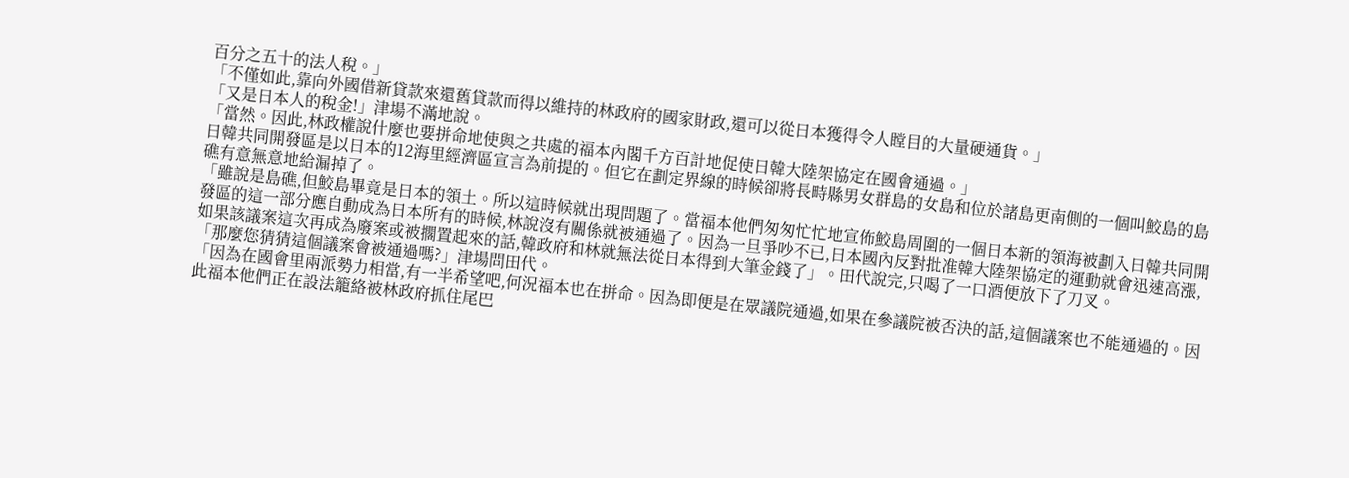百分之五十的法人稅。」
「不僅如此,靠向外國借新貸款來還舊貸款而得以維持的林政府的國家財政,還可以從日本獲得令人瞠目的大量硬通貨。」
「又是日本人的稅金!」津場不滿地說。
「當然。因此,林政權說什麼也要拼命地使與之共處的福本內閣千方百計地促使日韓大陸架協定在國會通過。」
日韓共同開發區是以日本的12海里經濟區宣言為前提的。但它在劃定界線的時候卻將長畤縣男女群島的女島和位於諸島更南側的一個叫鮫島的島礁有意無意地給漏掉了。
「雖說是島礁,但鮫島畢竟是日本的領土。所以這時候就出現問題了。當福本他們匆匆忙忙地宣佈鮫島周圍的一個日本新的領海被劃入日韓共同開發區的這一部分應自動成為日本所有的時候,林說沒有關係就被通過了。因為一旦爭吵不已,日本國內反對批准韓大陸架協定的運動就會迅速高漲,如果該議案這次再成為廢案或被擱置起來的話,韓政府和林就無法從日本得到大筆金錢了」。田代說完,只喝了一口酒便放下了刀叉。
「那麼您猜猜這個議案會被通過嗎?」津場問田代。
「因為在國會里兩派勢力相當,有一半希望吧,何況福本也在拼命。因為即便是在眾議院通過,如果在參議院被否決的話,這個議案也不能通過的。因此福本他們正在設法籠絡被林政府抓住尾巴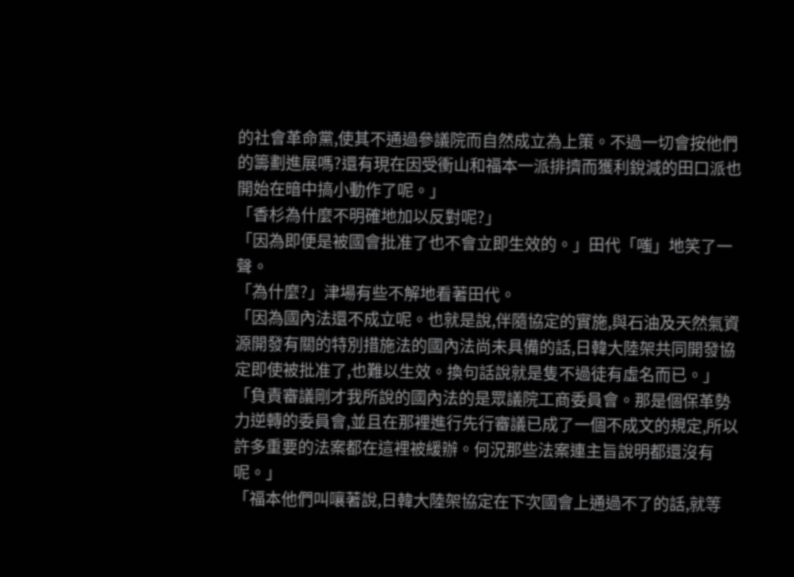的社會革命黨,使其不通過參議院而自然成立為上策。不過一切會按他們的籌劃進展嗎?還有現在因受衝山和福本一派排擠而獲利銳減的田口派也開始在暗中搞小動作了呢。」
「香杉為什麼不明確地加以反對呢?」
「因為即便是被國會批准了也不會立即生效的。」田代「嗤」地笑了一聲。
「為什麼?」津場有些不解地看著田代。
「因為國內法還不成立呢。也就是說,伴隨協定的實施,與石油及天然氣資源開發有關的特別措施法的國內法尚未具備的話,日韓大陸架共同開發協定即使被批准了,也難以生效。換句話說就是隻不過徒有虛名而已。」
「負責審議剛才我所說的國內法的是眾議院工商委員會。那是個保革勢力逆轉的委員會,並且在那裡進行先行審議已成了一個不成文的規定,所以許多重要的法案都在這裡被緩辦。何況那些法案連主旨說明都還沒有呢。」
「福本他們叫嚷著說,日韓大陸架協定在下次國會上通過不了的話,就等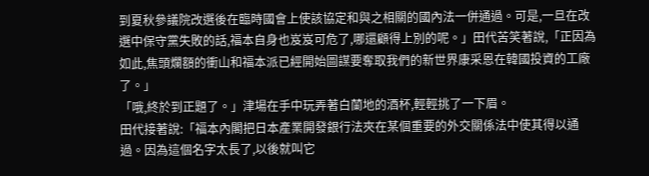到夏秋參議院改選後在臨時國會上使該協定和與之相關的國內法一併通過。可是,一旦在改選中保守黨失敗的話,福本自身也岌岌可危了,哪還顧得上別的呢。」田代苦笑著說,「正因為如此,焦頭爛額的衝山和福本派已經開始圖謀要奪取我們的新世界康采恩在韓國投資的工廠了。」
「哦,終於到正題了。」津場在手中玩弄著白蘭地的酒杯,輕輕挑了一下眉。
田代接著說:「福本內閣把日本產業開發銀行法夾在某個重要的外交關係法中使其得以通過。因為這個名字太長了,以後就叫它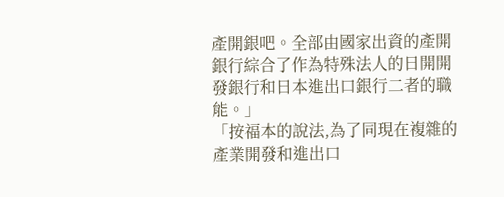產開銀吧。全部由國家出資的產開銀行綜合了作為特殊法人的日開開發銀行和日本進出口銀行二者的職能。」
「按福本的說法,為了同現在複雜的產業開發和進出口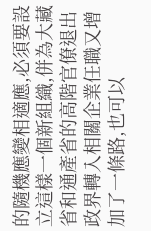的隨機應變相適應,必須要設立這樣一個新組織,併為大藏省和通產省的高階官僚退出政界轉入相關企業任職又增加了一條路,也可以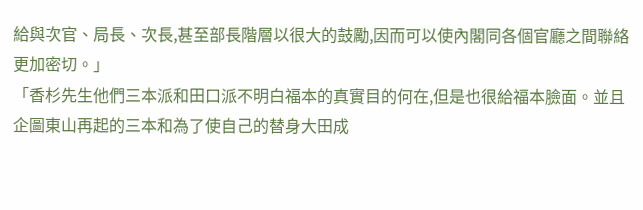給與次官、局長、次長,甚至部長階層以很大的鼓勵,因而可以使內閣同各個官廳之間聯絡更加密切。」
「香杉先生他們三本派和田口派不明白福本的真實目的何在,但是也很給福本臉面。並且企圖東山再起的三本和為了使自己的替身大田成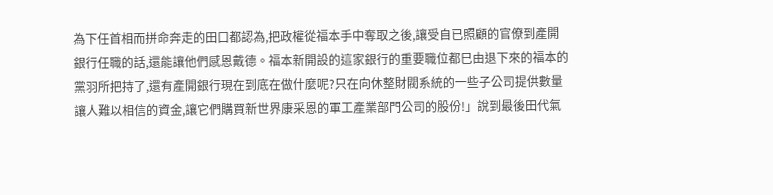為下任首相而拼命奔走的田口都認為,把政權從福本手中奪取之後,讓受自已照顧的官僚到產開銀行任職的話,還能讓他們感恩戴德。福本新開設的這家銀行的重要職位都巳由退下來的福本的黨羽所把持了,還有產開銀行現在到底在做什麼呢?只在向休整財閥系統的一些子公司提供數量讓人難以相信的資金,讓它們購買新世界康采恩的軍工產業部門公司的股份!」說到最後田代氣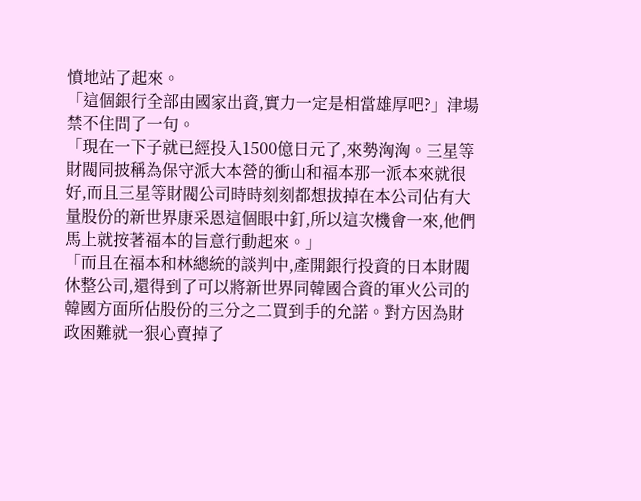憤地站了起來。
「這個銀行全部由國家出資,實力一定是相當雄厚吧?」津場禁不住問了一句。
「現在一下子就已經投入1500億日元了,來勢洶洶。三星等財閥同披稱為保守派大本營的衝山和福本那一派本來就很好,而且三星等財閥公司時時刻刻都想拔掉在本公司佔有大量股份的新世界康采恩這個眼中釘,所以這次機會一來,他們馬上就按著福本的旨意行動起來。」
「而且在福本和林總統的談判中,產開銀行投資的日本財閥休整公司,還得到了可以將新世界同韓國合資的軍火公司的韓國方面所佔股份的三分之二買到手的允諾。對方因為財政困難就一狠心賣掉了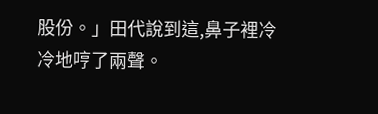股份。」田代說到這,鼻子裡冷冷地哼了兩聲。